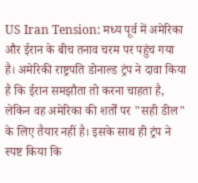US Iran Tension: मध्य पूर्व में अमेरिका और ईरान के बीच तनाव चरम पर पहुंच गया है। अमेरिकी राष्ट्रपति डोनाल्ड ट्रंप ने दावा किया है कि ईरान समझौता तो करना चाहता है, लेकिन वह अमेरिका की शर्तों पर "सही डील" के लिए तैयार नहीं है। इसके साथ ही ट्रंप ने स्पष्ट किया कि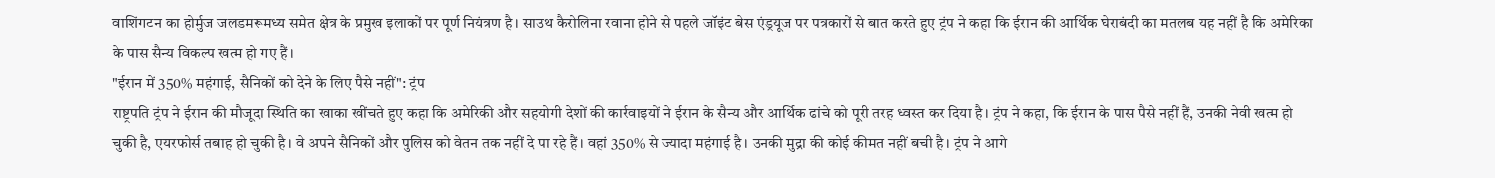वाशिंगटन का होर्मुज जलडमरूमध्य समेत क्षेत्र के प्रमुख इलाकों पर पूर्ण नियंत्रण है। साउथ कैरोलिना रवाना होने से पहले जॉइंट बेस एंड्रयूज पर पत्रकारों से बात करते हुए ट्रंप ने कहा कि ईरान की आर्थिक घेराबंदी का मतलब यह नहीं है कि अमेरिका के पास सैन्य विकल्प खत्म हो गए हैं।
"ईरान में 350% महंगाई, सैनिकों को देने के लिए पैसे नहीं": ट्रंप
राष्ट्रपति ट्रंप ने ईरान की मौजूदा स्थिति का खाका खींचते हुए कहा कि अमेरिकी और सहयोगी देशों की कार्रवाइयों ने ईरान के सैन्य और आर्थिक ढांचे को पूरी तरह ध्वस्त कर दिया है। ट्रंप ने कहा, कि ईरान के पास पैसे नहीं हैं, उनकी नेवी खत्म हो चुकी है, एयरफोर्स तबाह हो चुकी है। वे अपने सैनिकों और पुलिस को वेतन तक नहीं दे पा रहे हैं। वहां 350% से ज्यादा महंगाई है। उनकी मुद्रा की कोई कीमत नहीं बची है। ट्रंप ने आगे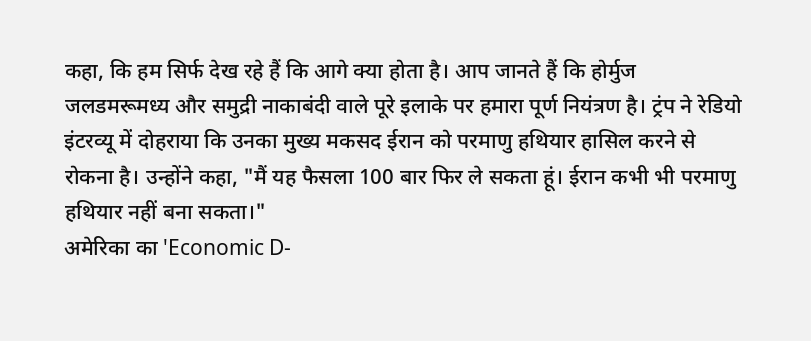कहा, कि हम सिर्फ देख रहे हैं कि आगे क्या होता है। आप जानते हैं कि होर्मुज जलडमरूमध्य और समुद्री नाकाबंदी वाले पूरे इलाके पर हमारा पूर्ण नियंत्रण है। ट्रंप ने रेडियो इंटरव्यू में दोहराया कि उनका मुख्य मकसद ईरान को परमाणु हथियार हासिल करने से रोकना है। उन्होंने कहा, "मैं यह फैसला 100 बार फिर ले सकता हूं। ईरान कभी भी परमाणु हथियार नहीं बना सकता।"
अमेरिका का 'Economic D-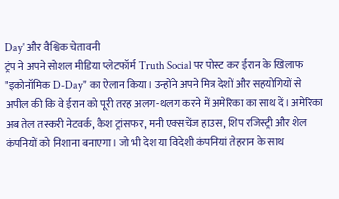Day' और वैश्विक चेतावनी
ट्रंप ने अपने सोशल मीडिया प्लेटफॉर्म Truth Social पर पोस्ट कर ईरान के खिलाफ "इकोनॉमिक D-Day" का ऐलान किया। उन्होंने अपने मित्र देशों और सहयोगियों से अपील की कि वे ईरान को पूरी तरह अलग-थलग करने में अमेरिका का साथ दें। अमेरिका अब तेल तस्करी नेटवर्क, कैश ट्रांसफर, मनी एक्सचेंज हाउस, शिप रजिस्ट्री और शेल कंपनियों को निशाना बनाएगा। जो भी देश या विदेशी कंपनियां तेहरान के साथ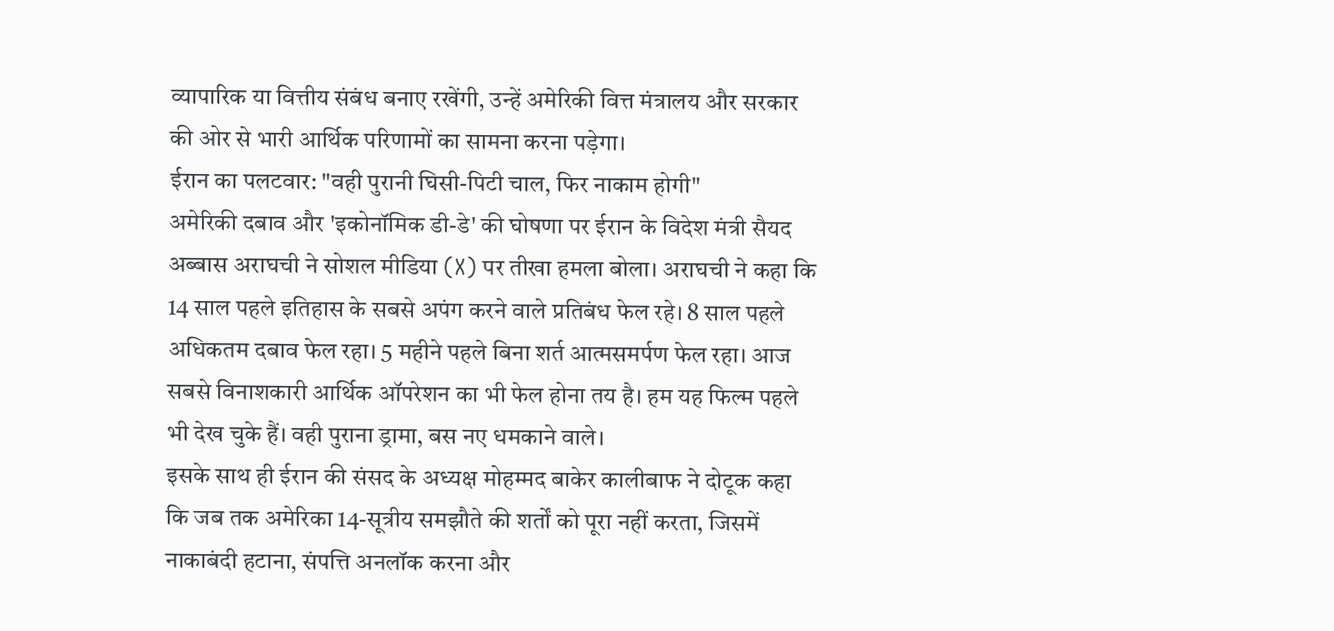व्यापारिक या वित्तीय संबंध बनाए रखेंगी, उन्हें अमेरिकी वित्त मंत्रालय और सरकार की ओर से भारी आर्थिक परिणामों का सामना करना पड़ेगा।
ईरान का पलटवार: "वही पुरानी घिसी-पिटी चाल, फिर नाकाम होगी"
अमेरिकी दबाव और 'इकोनॉमिक डी-डे' की घोषणा पर ईरान के विदेश मंत्री सैयद अब्बास अराघची ने सोशल मीडिया (X) पर तीखा हमला बोला। अराघची ने कहा कि 14 साल पहले इतिहास के सबसे अपंग करने वाले प्रतिबंध फेल रहे। 8 साल पहले अधिकतम दबाव फेल रहा। 5 महीने पहले बिना शर्त आत्मसमर्पण फेल रहा। आज सबसे विनाशकारी आर्थिक ऑपरेशन का भी फेल होना तय है। हम यह फिल्म पहले भी देख चुके हैं। वही पुराना ड्रामा, बस नए धमकाने वाले।
इसके साथ ही ईरान की संसद के अध्यक्ष मोहम्मद बाकेर कालीबाफ ने दोटूक कहा कि जब तक अमेरिका 14-सूत्रीय समझौते की शर्तों को पूरा नहीं करता, जिसमें नाकाबंदी हटाना, संपत्ति अनलॉक करना और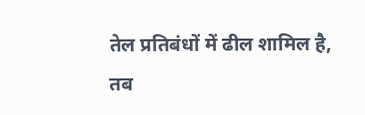तेल प्रतिबंधों में ढील शामिल है, तब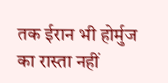तक ईरान भी होर्मुज का रास्ता नहीं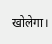खोलेगा।